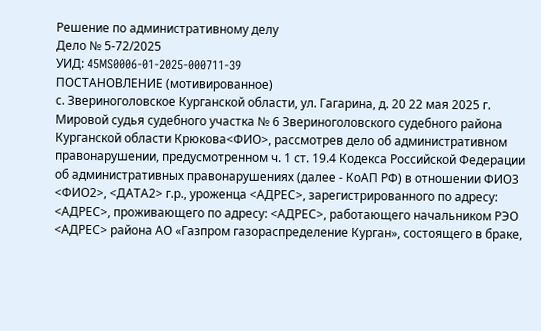Решение по административному делу
Дело № 5-72/2025
УИД: 45MS0006-01-2025-000711-39
ПОСТАНОВЛЕНИЕ (мотивированное)
с. Звериноголовское Курганской области, ул. Гагарина, д. 20 22 мая 2025 г.
Мировой судья судебного участка № 6 Звериноголовского судебного района Курганской области Крюкова<ФИО>, рассмотрев дело об административном правонарушении, предусмотренном ч. 1 ст. 19.4 Кодекса Российской Федерации об административных правонарушениях (далее - КоАП РФ) в отношении ФИО3 <ФИО2>, <ДАТА2> г.р., уроженца <АДРЕС>, зарегистрированного по адресу: <АДРЕС>, проживающего по адресу: <АДРЕС>, работающего начальником РЭО <АДРЕС> района АО «Газпром газораспределение Курган», состоящего в браке,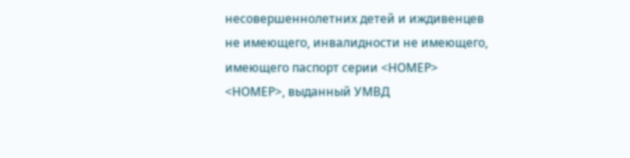несовершеннолетних детей и иждивенцев не имеющего, инвалидности не имеющего, имеющего паспорт серии <НОМЕР> <НОМЕР>, выданный УМВД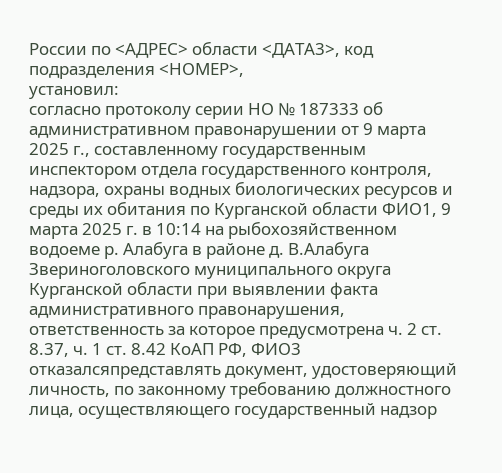России по <АДРЕС> области <ДАТА3>, код подразделения <НОМЕР>,
установил:
согласно протоколу серии НО № 187333 об административном правонарушении от 9 марта 2025 г., составленному государственным инспектором отдела государственного контроля, надзора, охраны водных биологических ресурсов и среды их обитания по Курганской области ФИО1, 9 марта 2025 г. в 10:14 на рыбохозяйственном водоеме р. Алабуга в районе д. В.Алабуга Звериноголовского муниципального округа Курганской области при выявлении факта административного правонарушения, ответственность за которое предусмотрена ч. 2 ст. 8.37, ч. 1 ст. 8.42 КоАП РФ, ФИО3 отказалсяпредставлять документ, удостоверяющий личность, по законному требованию должностного лица, осуществляющего государственный надзор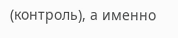(контроль), а именно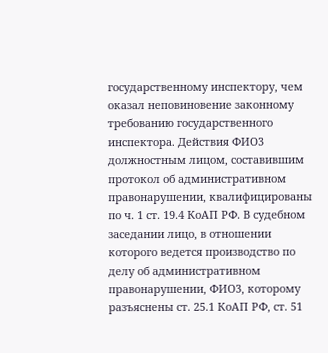государственному инспектору, чем оказал неповиновение законному требованию государственного инспектора. Действия ФИО3 должностным лицом, составившим протокол об административном правонарушении, квалифицированы по ч. 1 ст. 19.4 КоАП РФ. В судебном заседании лицо, в отношении которого ведется производство по делу об административном правонарушении, ФИО3, которому разъяснены ст. 25.1 КоАП РФ, ст. 51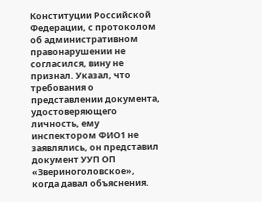Конституции Российской Федерации, с протоколом об административном правонарушении не согласился, вину не признал. Указал, что требования о представлении документа, удостоверяющего личность, ему инспектором ФИО1 не заявлялись, он представил документ УУП ОП «Звериноголовское», когда давал объяснения.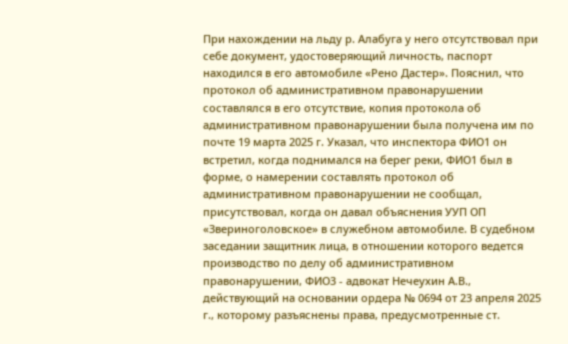При нахождении на льду р. Алабуга у него отсутствовал при себе документ, удостоверяющий личность, паспорт находился в его автомобиле «Рено Дастер». Пояснил, что протокол об административном правонарушении составлялся в его отсутствие, копия протокола об административном правонарушении была получена им по почте 19 марта 2025 г. Указал, что инспектора ФИО1 он встретил, когда поднимался на берег реки, ФИО1 был в форме, о намерении составлять протокол об административном правонарушении не сообщал, присутствовал, когда он давал объяснения УУП ОП «Звериноголовское» в служебном автомобиле. В судебном заседании защитник лица, в отношении которого ведется производство по делу об административном правонарушении, ФИО3 - адвокат Нечеухин А.В., действующий на основании ордера № 0694 от 23 апреля 2025 г., которому разъяснены права, предусмотренные ст.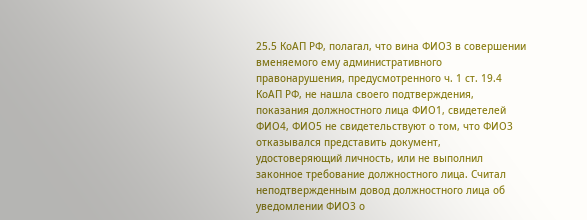25.5 КоАП РФ, полагал, что вина ФИО3 в совершении вменяемого ему административного правонарушения, предусмотренного ч. 1 ст. 19.4 КоАП РФ, не нашла своего подтверждения, показания должностного лица ФИО1, свидетелей ФИО4, ФИО5 не свидетельствуют о том, что ФИО3 отказывался представить документ, удостоверяющий личность, или не выполнил законное требование должностного лица. Считал неподтвержденным довод должностного лица об уведомлении ФИО3 о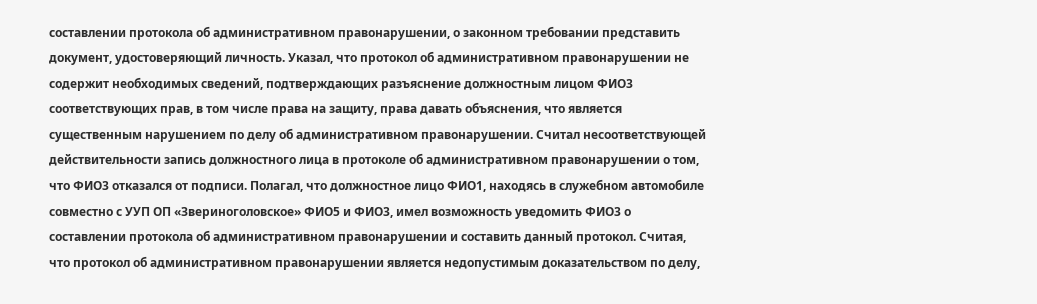составлении протокола об административном правонарушении, о законном требовании представить документ, удостоверяющий личность. Указал, что протокол об административном правонарушении не содержит необходимых сведений, подтверждающих разъяснение должностным лицом ФИО3 соответствующих прав, в том числе права на защиту, права давать объяснения, что является существенным нарушением по делу об административном правонарушении. Считал несоответствующей действительности запись должностного лица в протоколе об административном правонарушении о том, что ФИО3 отказался от подписи. Полагал, что должностное лицо ФИО1, находясь в служебном автомобиле совместно с УУП ОП «Звериноголовское» ФИО5 и ФИО3, имел возможность уведомить ФИО3 о составлении протокола об административном правонарушении и составить данный протокол. Считая, что протокол об административном правонарушении является недопустимым доказательством по делу,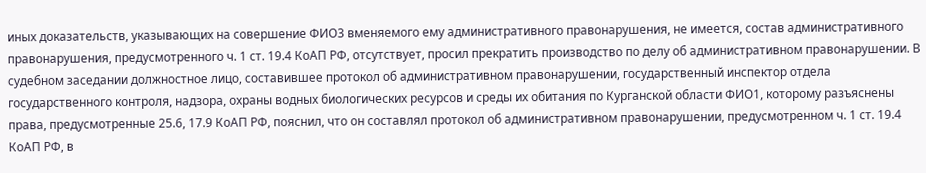иных доказательств, указывающих на совершение ФИО3 вменяемого ему административного правонарушения, не имеется, состав административного правонарушения, предусмотренного ч. 1 ст. 19.4 КоАП РФ, отсутствует, просил прекратить производство по делу об административном правонарушении. В судебном заседании должностное лицо, составившее протокол об административном правонарушении, государственный инспектор отдела государственного контроля, надзора, охраны водных биологических ресурсов и среды их обитания по Курганской области ФИО1, которому разъяснены права, предусмотренные 25.6, 17.9 КоАП РФ, пояснил, что он составлял протокол об административном правонарушении, предусмотренном ч. 1 ст. 19.4 КоАП РФ, в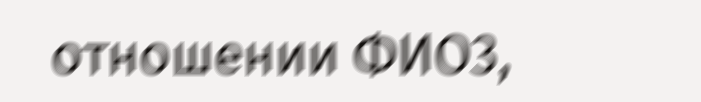отношении ФИО3,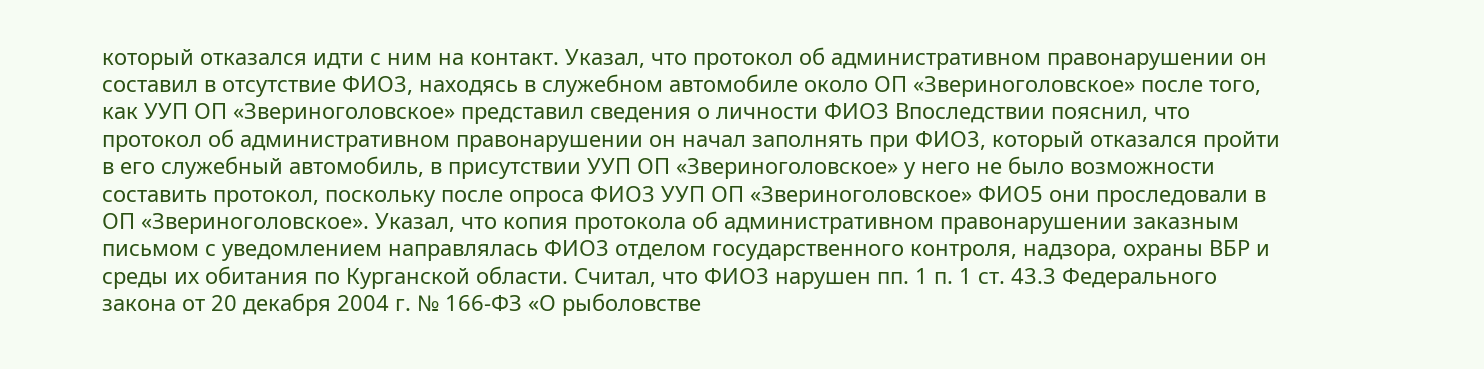который отказался идти с ним на контакт. Указал, что протокол об административном правонарушении он составил в отсутствие ФИО3, находясь в служебном автомобиле около ОП «Звериноголовское» после того, как УУП ОП «Звериноголовское» представил сведения о личности ФИО3 Впоследствии пояснил, что протокол об административном правонарушении он начал заполнять при ФИО3, который отказался пройти в его служебный автомобиль, в присутствии УУП ОП «Звериноголовское» у него не было возможности составить протокол, поскольку после опроса ФИО3 УУП ОП «Звериноголовское» ФИО5 они проследовали в ОП «Звериноголовское». Указал, что копия протокола об административном правонарушении заказным письмом с уведомлением направлялась ФИО3 отделом государственного контроля, надзора, охраны ВБР и среды их обитания по Курганской области. Считал, что ФИО3 нарушен пп. 1 п. 1 ст. 43.3 Федерального закона от 20 декабря 2004 г. № 166-ФЗ «О рыболовстве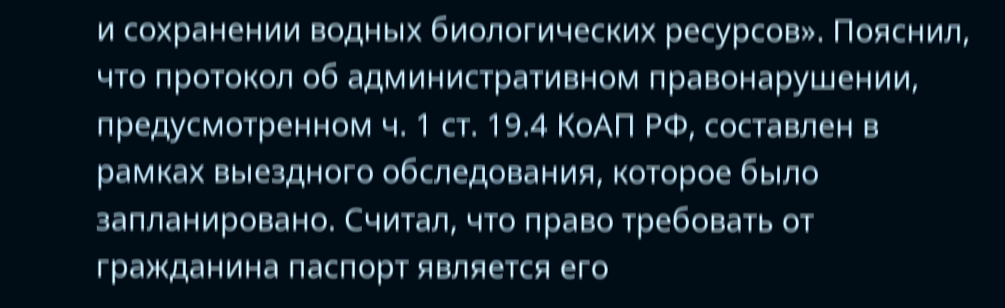и сохранении водных биологических ресурсов». Пояснил, что протокол об административном правонарушении, предусмотренном ч. 1 ст. 19.4 КоАП РФ, составлен в рамках выездного обследования, которое было запланировано. Считал, что право требовать от гражданина паспорт является его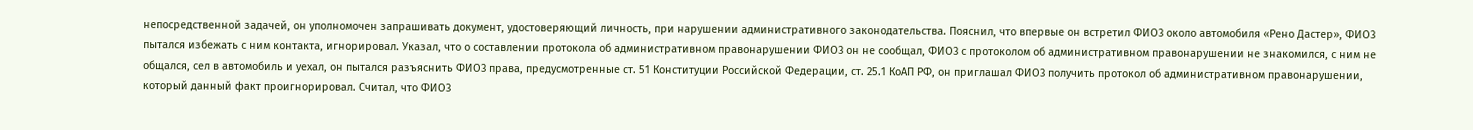непосредственной задачей, он уполномочен запрашивать документ, удостоверяющий личность, при нарушении административного законодательства. Пояснил, что впервые он встретил ФИО3 около автомобиля «Рено Дастер», ФИО3 пытался избежать с ним контакта, игнорировал. Указал, что о составлении протокола об административном правонарушении ФИО3 он не сообщал, ФИО3 с протоколом об административном правонарушении не знакомился, с ним не общался, сел в автомобиль и уехал, он пытался разъяснить ФИО3 права, предусмотренные ст. 51 Конституции Российской Федерации, ст. 25.1 КоАП РФ, он приглашал ФИО3 получить протокол об административном правонарушении, который данный факт проигнорировал. Считал, что ФИО3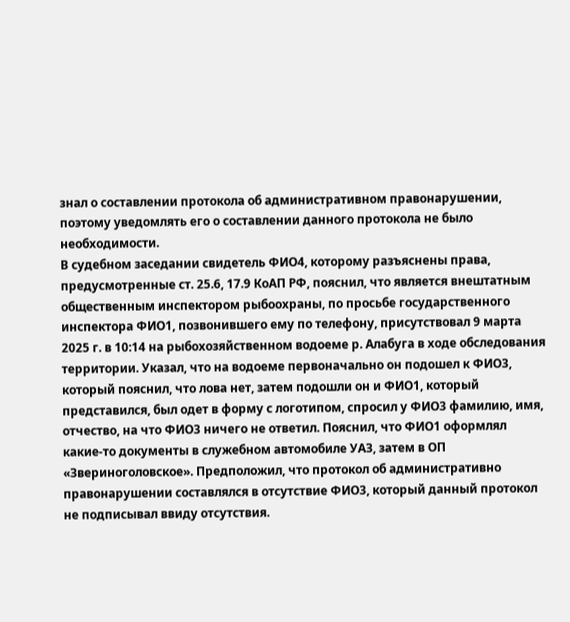знал о составлении протокола об административном правонарушении, поэтому уведомлять его о составлении данного протокола не было необходимости.
В судебном заседании свидетель ФИО4, которому разъяснены права, предусмотренные ст. 25.6, 17.9 КоАП РФ, пояснил, что является внештатным общественным инспектором рыбоохраны, по просьбе государственного инспектора ФИО1, позвонившего ему по телефону, присутствовал 9 марта 2025 г. в 10:14 на рыбохозяйственном водоеме р. Алабуга в ходе обследования территории. Указал, что на водоеме первоначально он подошел к ФИО3, который пояснил, что лова нет, затем подошли он и ФИО1, который представился, был одет в форму с логотипом, спросил у ФИО3 фамилию, имя, отчество, на что ФИО3 ничего не ответил. Пояснил, что ФИО1 оформлял какие-то документы в служебном автомобиле УАЗ, затем в ОП «Звериноголовское». Предположил, что протокол об административно правонарушении составлялся в отсутствие ФИО3, который данный протокол не подписывал ввиду отсутствия.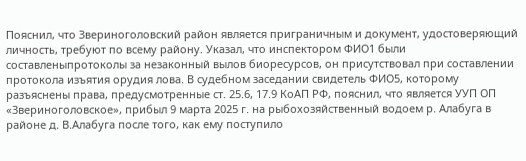Пояснил, что Звериноголовский район является приграничным и документ, удостоверяющий личность, требуют по всему району. Указал, что инспектором ФИО1 были составленыпротоколы за незаконный вылов биоресурсов, он присутствовал при составлении протокола изъятия орудия лова. В судебном заседании свидетель ФИО5, которому разъяснены права, предусмотренные ст. 25.6, 17.9 КоАП РФ, пояснил, что является УУП ОП «Звериноголовское», прибыл 9 марта 2025 г. на рыбохозяйственный водоем р. Алабуга в районе д. В.Алабуга после того, как ему поступило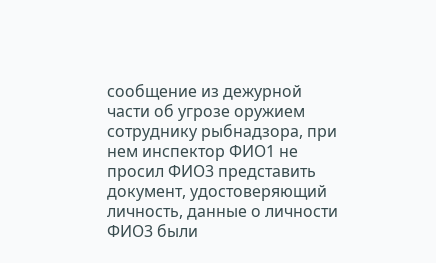сообщение из дежурной части об угрозе оружием сотруднику рыбнадзора, при нем инспектор ФИО1 не просил ФИО3 представить документ, удостоверяющий личность, данные о личности ФИО3 были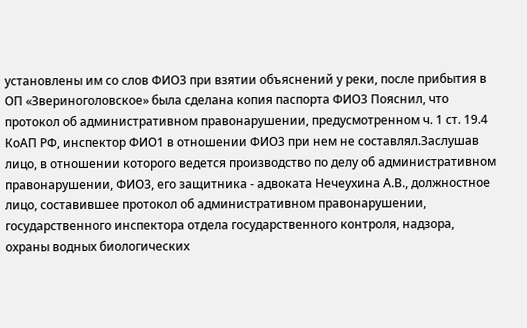установлены им со слов ФИО3 при взятии объяснений у реки, после прибытия в ОП «Звериноголовское» была сделана копия паспорта ФИО3 Пояснил, что протокол об административном правонарушении, предусмотренном ч. 1 ст. 19.4 КоАП РФ, инспектор ФИО1 в отношении ФИО3 при нем не составлял.Заслушав лицо, в отношении которого ведется производство по делу об административном правонарушении, ФИО3, его защитника - адвоката Нечеухина А.В., должностное лицо, составившее протокол об административном правонарушении, государственного инспектора отдела государственного контроля, надзора, охраны водных биологических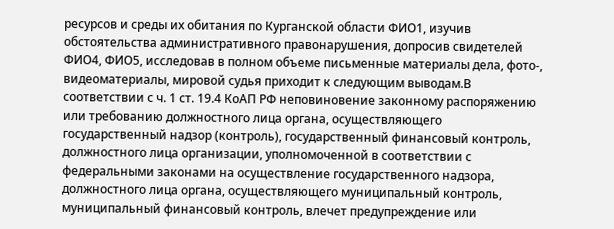ресурсов и среды их обитания по Курганской области ФИО1, изучив обстоятельства административного правонарушения, допросив свидетелей ФИО4, ФИО5, исследовав в полном объеме письменные материалы дела, фото-, видеоматериалы, мировой судья приходит к следующим выводам.В соответствии с ч. 1 ст. 19.4 КоАП РФ неповиновение законному распоряжению или требованию должностного лица органа, осуществляющего государственный надзор (контроль), государственный финансовый контроль, должностного лица организации, уполномоченной в соответствии с федеральными законами на осуществление государственного надзора, должностного лица органа, осуществляющего муниципальный контроль, муниципальный финансовый контроль, влечет предупреждение или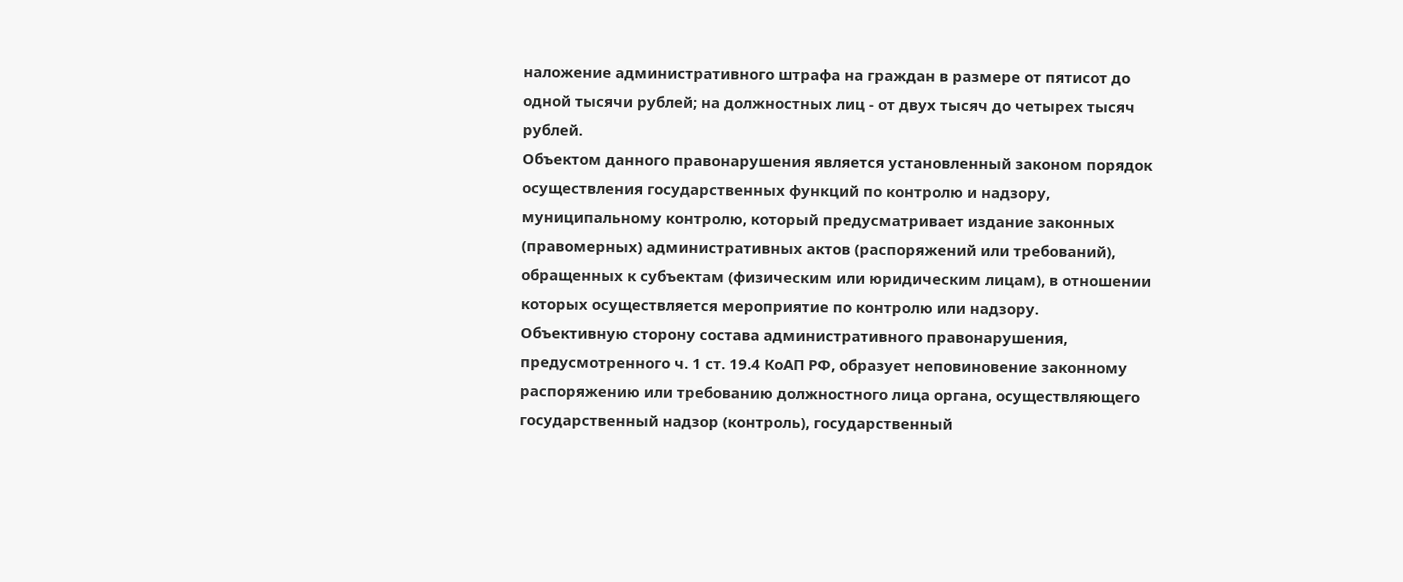наложение административного штрафа на граждан в размере от пятисот до одной тысячи рублей; на должностных лиц - от двух тысяч до четырех тысяч рублей.
Объектом данного правонарушения является установленный законом порядок осуществления государственных функций по контролю и надзору, муниципальному контролю, который предусматривает издание законных (правомерных) административных актов (распоряжений или требований), обращенных к субъектам (физическим или юридическим лицам), в отношении которых осуществляется мероприятие по контролю или надзору.
Объективную сторону состава административного правонарушения, предусмотренного ч. 1 ст. 19.4 КоАП РФ, образует неповиновение законному распоряжению или требованию должностного лица органа, осуществляющего государственный надзор (контроль), государственный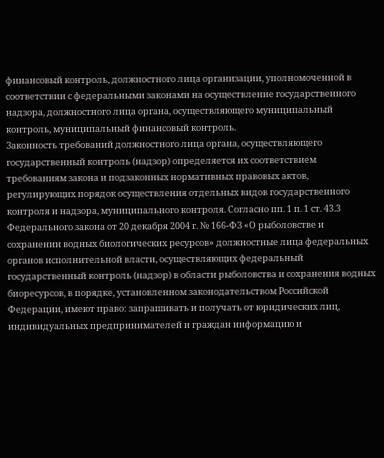финансовый контроль, должностного лица организации, уполномоченной в соответствии с федеральными законами на осуществление государственного надзора, должностного лица органа, осуществляющего муниципальный контроль, муниципальный финансовый контроль.
Законность требований должностного лица органа, осуществляющего государственный контроль (надзор) определяется их соответствием требованиям закона и подзаконных нормативных правовых актов, регулирующих порядок осуществления отдельных видов государственного контроля и надзора, муниципального контроля. Согласно пп. 1 п. 1 ст. 43.3 Федерального закона от 20 декабря 2004 г. № 166-ФЗ «О рыболовстве и сохранении водных биологических ресурсов» должностные лица федеральных органов исполнительной власти, осуществляющих федеральный государственный контроль (надзор) в области рыболовства и сохранения водных биоресурсов, в порядке, установленном законодательством Российской Федерации, имеют право: запрашивать и получать от юридических лиц, индивидуальных предпринимателей и граждан информацию и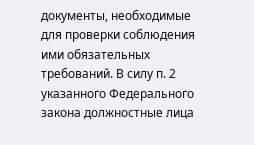документы, необходимые для проверки соблюдения ими обязательных требований. В силу п. 2 указанного Федерального закона должностные лица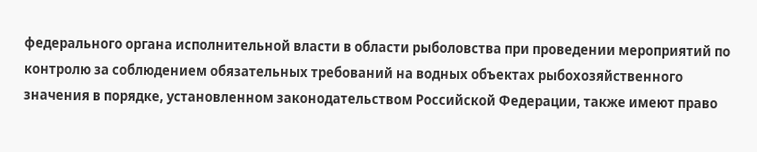федерального органа исполнительной власти в области рыболовства при проведении мероприятий по контролю за соблюдением обязательных требований на водных объектах рыбохозяйственного значения в порядке, установленном законодательством Российской Федерации, также имеют право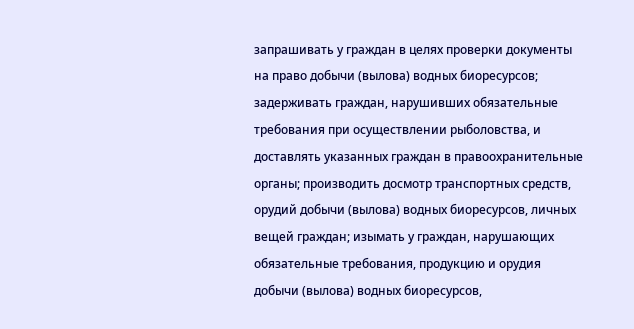запрашивать у граждан в целях проверки документы на право добычи (вылова) водных биоресурсов; задерживать граждан, нарушивших обязательные требования при осуществлении рыболовства, и доставлять указанных граждан в правоохранительные органы; производить досмотр транспортных средств, орудий добычи (вылова) водных биоресурсов, личных вещей граждан; изымать у граждан, нарушающих обязательные требования, продукцию и орудия добычи (вылова) водных биоресурсов,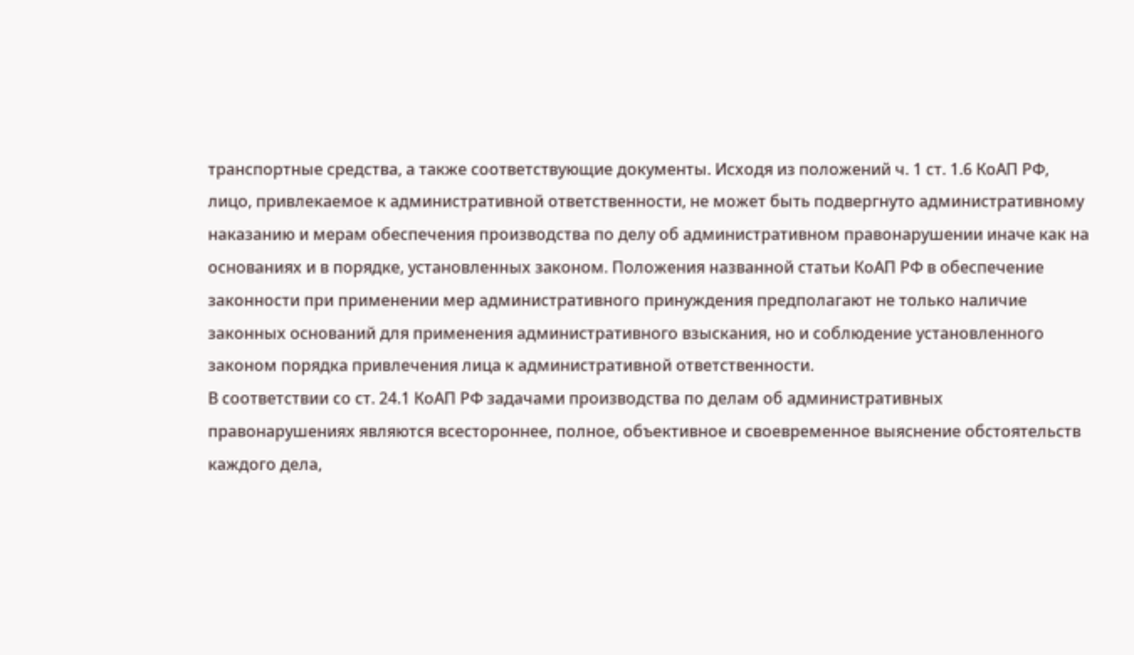транспортные средства, а также соответствующие документы. Исходя из положений ч. 1 ст. 1.6 КоАП РФ, лицо, привлекаемое к административной ответственности, не может быть подвергнуто административному наказанию и мерам обеспечения производства по делу об административном правонарушении иначе как на основаниях и в порядке, установленных законом. Положения названной статьи КоАП РФ в обеспечение законности при применении мер административного принуждения предполагают не только наличие законных оснований для применения административного взыскания, но и соблюдение установленного законом порядка привлечения лица к административной ответственности.
В соответствии со ст. 24.1 КоАП РФ задачами производства по делам об административных правонарушениях являются всестороннее, полное, объективное и своевременное выяснение обстоятельств каждого дела,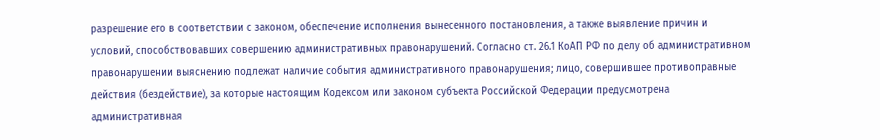разрешение его в соответствии с законом, обеспечение исполнения вынесенного постановления, а также выявление причин и условий, способствовавших совершению административных правонарушений. Согласно ст. 26.1 КоАП РФ по делу об административном правонарушении выяснению подлежат наличие события административного правонарушения; лицо, совершившее противоправные действия (бездействие), за которые настоящим Кодексом или законом субъекта Российской Федерации предусмотрена административная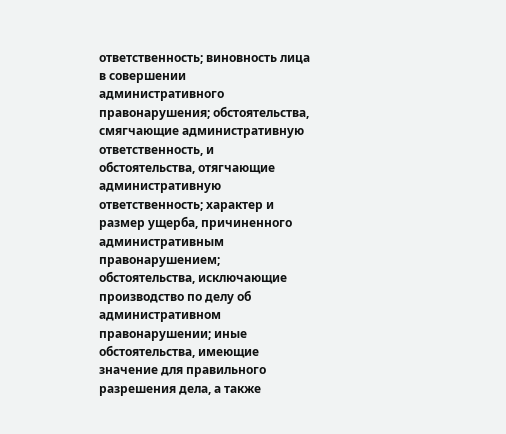ответственность; виновность лица в совершении административного правонарушения; обстоятельства, смягчающие административную ответственность, и обстоятельства, отягчающие административную ответственность; характер и размер ущерба, причиненного административным правонарушением; обстоятельства, исключающие производство по делу об административном правонарушении; иные обстоятельства, имеющие значение для правильного разрешения дела, а также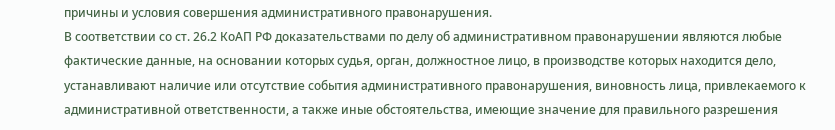причины и условия совершения административного правонарушения.
В соответствии со ст. 26.2 КоАП РФ доказательствами по делу об административном правонарушении являются любые фактические данные, на основании которых судья, орган, должностное лицо, в производстве которых находится дело, устанавливают наличие или отсутствие события административного правонарушения, виновность лица, привлекаемого к административной ответственности, а также иные обстоятельства, имеющие значение для правильного разрешения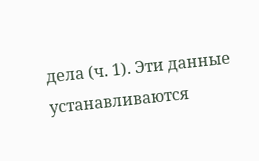дела (ч. 1). Эти данные устанавливаются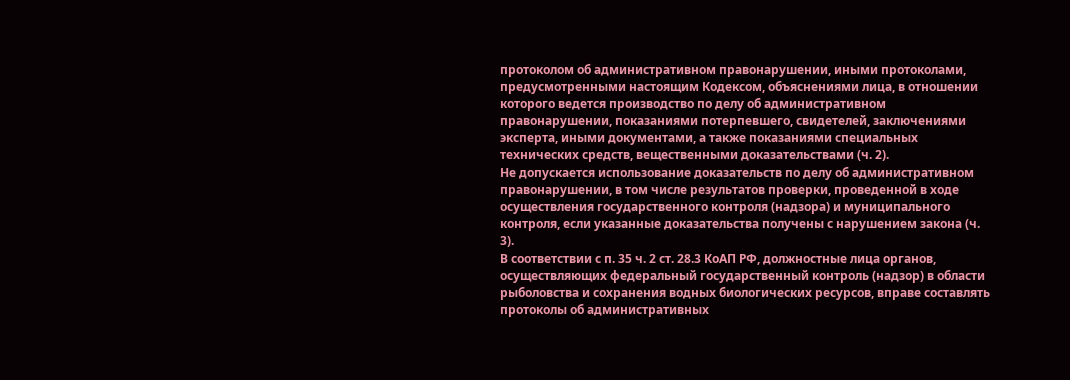протоколом об административном правонарушении, иными протоколами, предусмотренными настоящим Кодексом, объяснениями лица, в отношении которого ведется производство по делу об административном правонарушении, показаниями потерпевшего, свидетелей, заключениями эксперта, иными документами, а также показаниями специальных технических средств, вещественными доказательствами (ч. 2).
Не допускается использование доказательств по делу об административном правонарушении, в том числе результатов проверки, проведенной в ходе осуществления государственного контроля (надзора) и муниципального контроля, если указанные доказательства получены с нарушением закона (ч. 3).
В соответствии с п. 35 ч. 2 ст. 28.3 КоАП РФ, должностные лица органов, осуществляющих федеральный государственный контроль (надзор) в области рыболовства и сохранения водных биологических ресурсов, вправе составлять протоколы об административных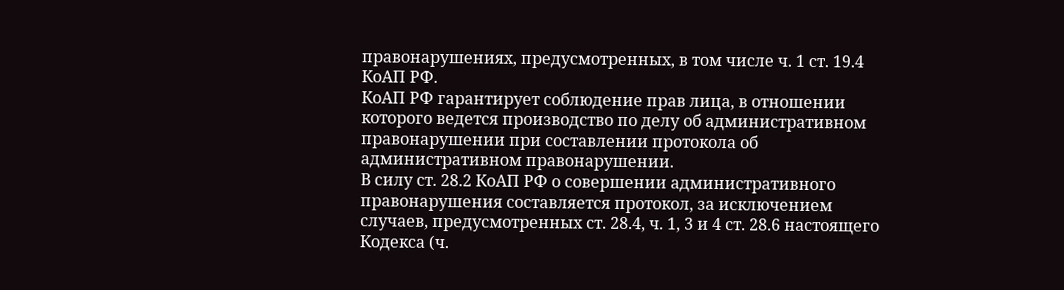правонарушениях, предусмотренных, в том числе ч. 1 ст. 19.4 КоАП РФ.
КоАП РФ гарантирует соблюдение прав лица, в отношении которого ведется производство по делу об административном правонарушении при составлении протокола об административном правонарушении.
В силу ст. 28.2 КоАП РФ о совершении административного правонарушения составляется протокол, за исключением случаев, предусмотренных ст. 28.4, ч. 1, 3 и 4 ст. 28.6 настоящего Кодекса (ч.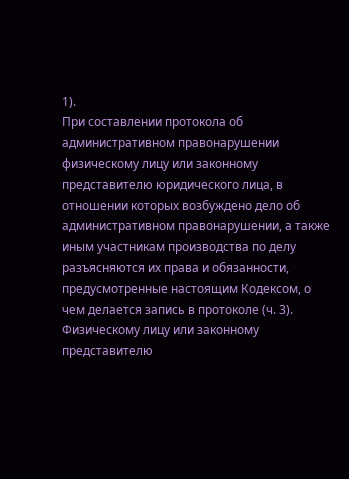1).
При составлении протокола об административном правонарушении физическому лицу или законному представителю юридического лица, в отношении которых возбуждено дело об административном правонарушении, а также иным участникам производства по делу разъясняются их права и обязанности, предусмотренные настоящим Кодексом, о чем делается запись в протоколе (ч. 3).
Физическому лицу или законному представителю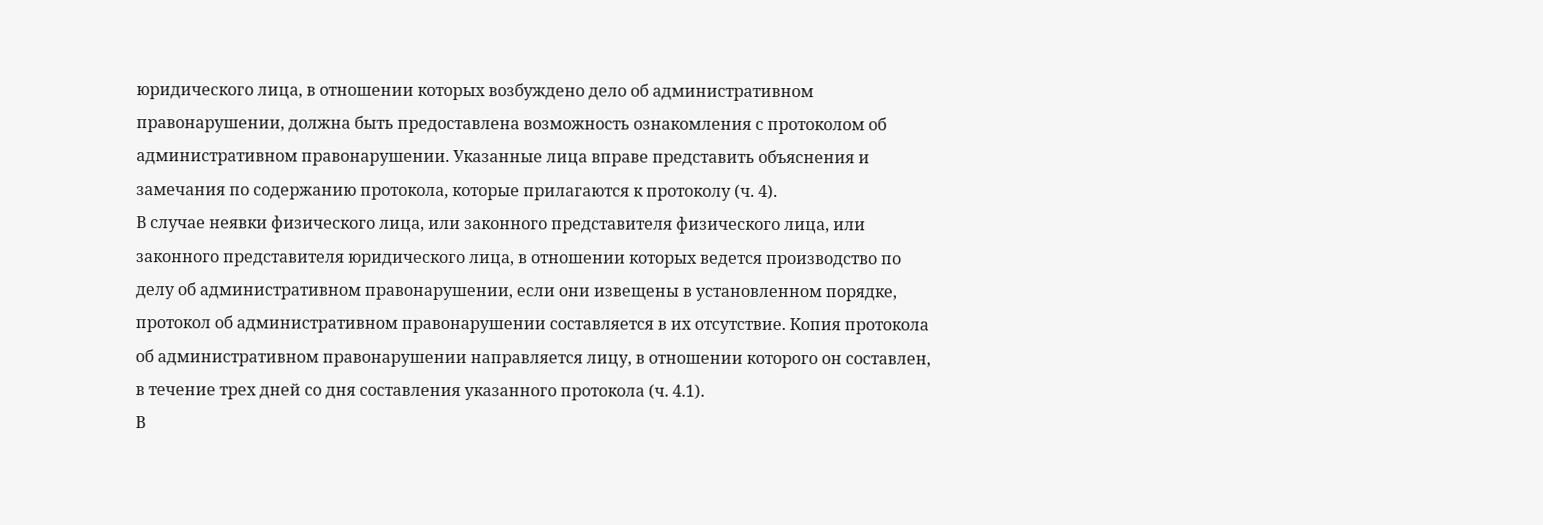юридического лица, в отношении которых возбуждено дело об административном правонарушении, должна быть предоставлена возможность ознакомления с протоколом об административном правонарушении. Указанные лица вправе представить объяснения и замечания по содержанию протокола, которые прилагаются к протоколу (ч. 4).
В случае неявки физического лица, или законного представителя физического лица, или законного представителя юридического лица, в отношении которых ведется производство по делу об административном правонарушении, если они извещены в установленном порядке, протокол об административном правонарушении составляется в их отсутствие. Копия протокола об административном правонарушении направляется лицу, в отношении которого он составлен, в течение трех дней со дня составления указанного протокола (ч. 4.1).
В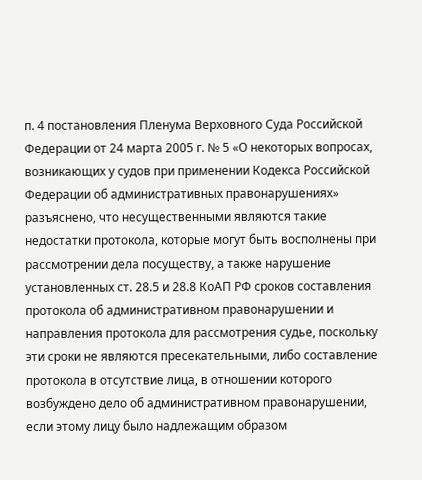п. 4 постановления Пленума Верховного Суда Российской Федерации от 24 марта 2005 г. № 5 «О некоторых вопросах, возникающих у судов при применении Кодекса Российской Федерации об административных правонарушениях» разъяснено, что несущественными являются такие недостатки протокола, которые могут быть восполнены при рассмотрении дела посуществу, а также нарушение установленных ст. 28.5 и 28.8 КоАП РФ сроков составления протокола об административном правонарушении и направления протокола для рассмотрения судье, поскольку эти сроки не являются пресекательными, либо составление протокола в отсутствие лица, в отношении которого возбуждено дело об административном правонарушении, если этому лицу было надлежащим образом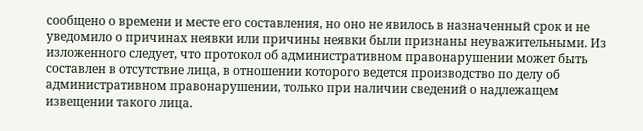сообщено о времени и месте его составления, но оно не явилось в назначенный срок и не уведомило о причинах неявки или причины неявки были признаны неуважительными. Из изложенного следует, что протокол об административном правонарушении может быть составлен в отсутствие лица, в отношении которого ведется производство по делу об административном правонарушении, только при наличии сведений о надлежащем извещении такого лица.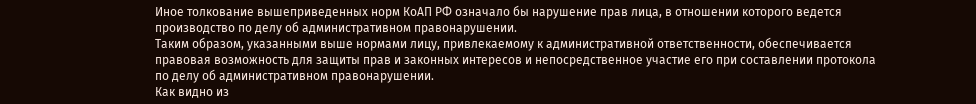Иное толкование вышеприведенных норм КоАП РФ означало бы нарушение прав лица, в отношении которого ведется производство по делу об административном правонарушении.
Таким образом, указанными выше нормами лицу, привлекаемому к административной ответственности, обеспечивается правовая возможность для защиты прав и законных интересов и непосредственное участие его при составлении протокола по делу об административном правонарушении.
Как видно из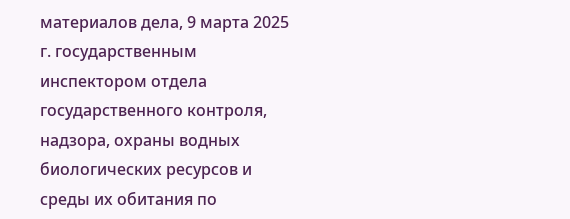материалов дела, 9 марта 2025 г. государственным инспектором отдела государственного контроля, надзора, охраны водных биологических ресурсов и среды их обитания по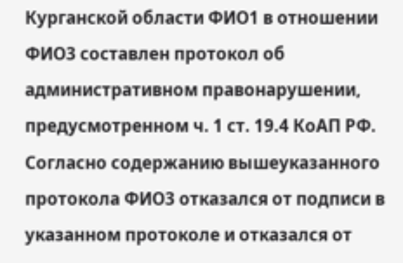Курганской области ФИО1 в отношении ФИО3 составлен протокол об административном правонарушении, предусмотренном ч. 1 ст. 19.4 КоАП РФ. Согласно содержанию вышеуказанного протокола ФИО3 отказался от подписи в указанном протоколе и отказался от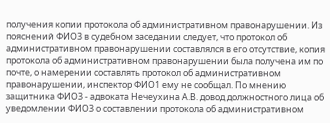получения копии протокола об административном правонарушении. Из пояснений ФИО3 в судебном заседании следует, что протокол об административном правонарушении составлялся в его отсутствие, копия протокола об административном правонарушении была получена им по почте, о намерении составлять протокол об административном правонарушении, инспектор ФИО1 ему не сообщал. По мнению защитника ФИО3 - адвоката Нечеухина А.В. довод должностного лица об уведомлении ФИО3 о составлении протокола об административном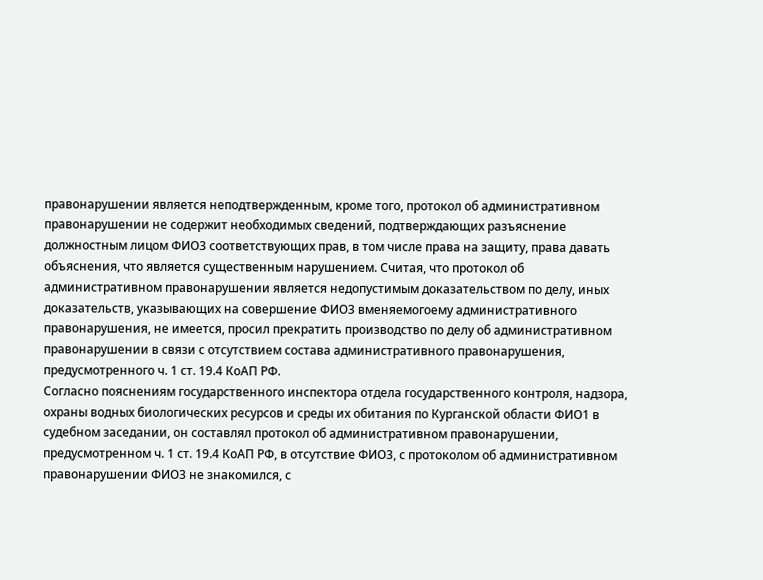правонарушении является неподтвержденным, кроме того, протокол об административном правонарушении не содержит необходимых сведений, подтверждающих разъяснение должностным лицом ФИО3 соответствующих прав, в том числе права на защиту, права давать объяснения, что является существенным нарушением. Считая, что протокол об административном правонарушении является недопустимым доказательством по делу, иных доказательств, указывающих на совершение ФИО3 вменяемогоему административного правонарушения, не имеется, просил прекратить производство по делу об административном правонарушении в связи с отсутствием состава административного правонарушения, предусмотренного ч. 1 ст. 19.4 КоАП РФ.
Согласно пояснениям государственного инспектора отдела государственного контроля, надзора, охраны водных биологических ресурсов и среды их обитания по Курганской области ФИО1 в судебном заседании, он составлял протокол об административном правонарушении, предусмотренном ч. 1 ст. 19.4 КоАП РФ, в отсутствие ФИО3, с протоколом об административном правонарушении ФИО3 не знакомился, с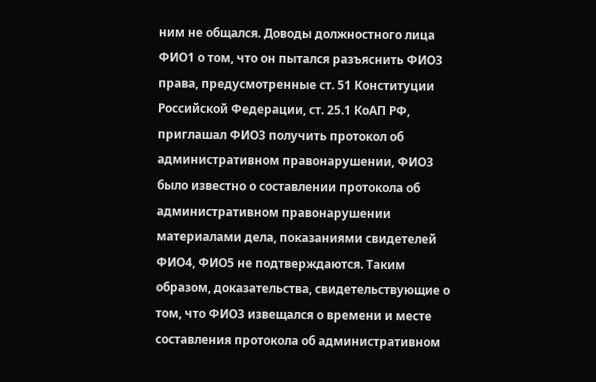ним не общался. Доводы должностного лица ФИО1 о том, что он пытался разъяснить ФИО3 права, предусмотренные ст. 51 Конституции Российской Федерации, ст. 25.1 КоАП РФ, приглашал ФИО3 получить протокол об административном правонарушении, ФИО3 было известно о составлении протокола об административном правонарушении материалами дела, показаниями свидетелей ФИО4, ФИО5 не подтверждаются. Таким образом, доказательства, свидетельствующие о том, что ФИО3 извещался о времени и месте составления протокола об административном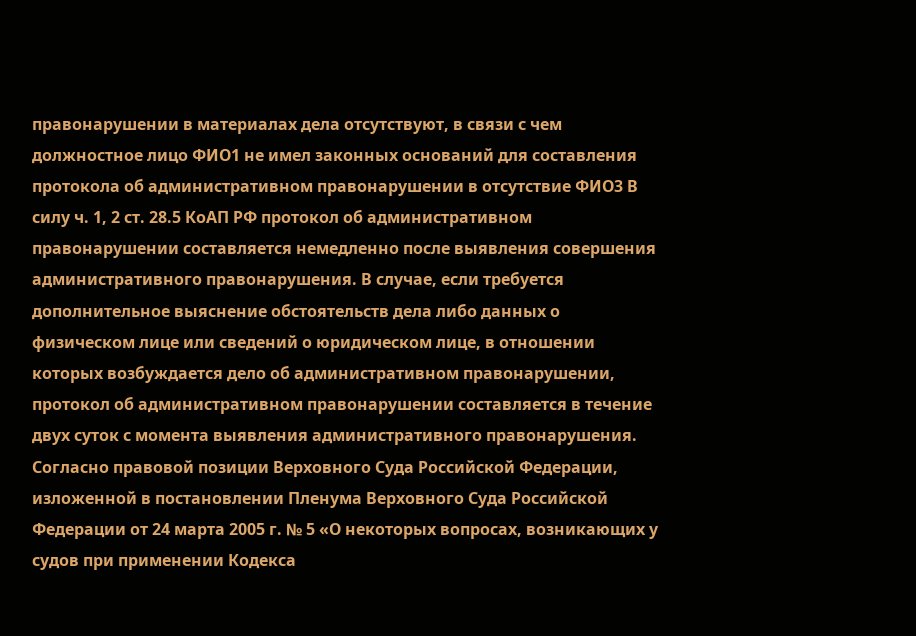правонарушении в материалах дела отсутствуют, в связи с чем должностное лицо ФИО1 не имел законных оснований для составления протокола об административном правонарушении в отсутствие ФИО3 В силу ч. 1, 2 ст. 28.5 КоАП РФ протокол об административном правонарушении составляется немедленно после выявления совершения административного правонарушения. В случае, если требуется дополнительное выяснение обстоятельств дела либо данных о физическом лице или сведений о юридическом лице, в отношении которых возбуждается дело об административном правонарушении, протокол об административном правонарушении составляется в течение двух суток с момента выявления административного правонарушения. Согласно правовой позиции Верховного Суда Российской Федерации, изложенной в постановлении Пленума Верховного Суда Российской Федерации от 24 марта 2005 г. № 5 «О некоторых вопросах, возникающих у судов при применении Кодекса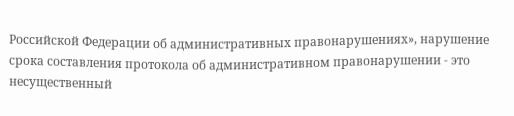Российской Федерации об административных правонарушениях», нарушение срока составления протокола об административном правонарушении - это несущественный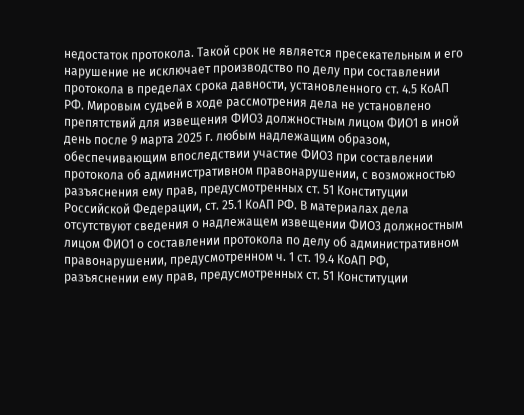недостаток протокола. Такой срок не является пресекательным и его нарушение не исключает производство по делу при составлении протокола в пределах срока давности, установленного ст. 4.5 КоАП РФ. Мировым судьей в ходе рассмотрения дела не установлено препятствий для извещения ФИО3 должностным лицом ФИО1 в иной день после 9 марта 2025 г. любым надлежащим образом, обеспечивающим впоследствии участие ФИО3 при составлении протокола об административном правонарушении, с возможностью разъяснения ему прав, предусмотренных ст. 51 Конституции Российской Федерации, ст. 25.1 КоАП РФ. В материалах дела отсутствуют сведения о надлежащем извещении ФИО3 должностным лицом ФИО1 о составлении протокола по делу об административном правонарушении, предусмотренном ч. 1 ст. 19.4 КоАП РФ, разъяснении ему прав, предусмотренных ст. 51 Конституции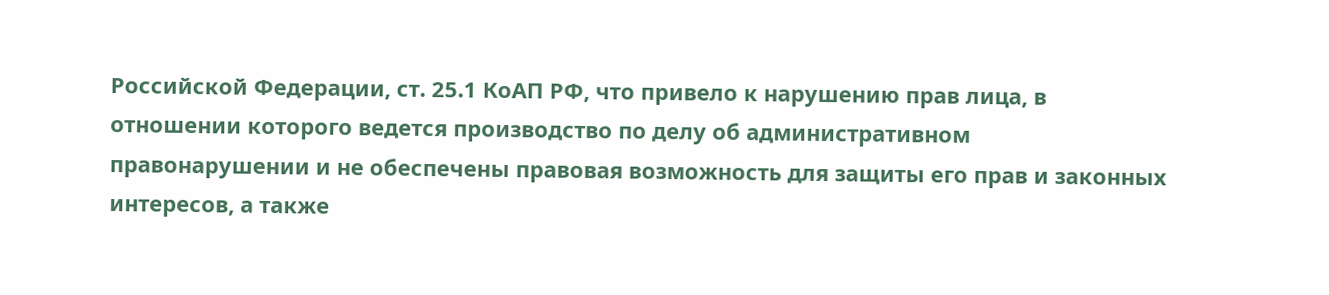Российской Федерации, ст. 25.1 КоАП РФ, что привело к нарушению прав лица, в отношении которого ведется производство по делу об административном правонарушении и не обеспечены правовая возможность для защиты его прав и законных интересов, а также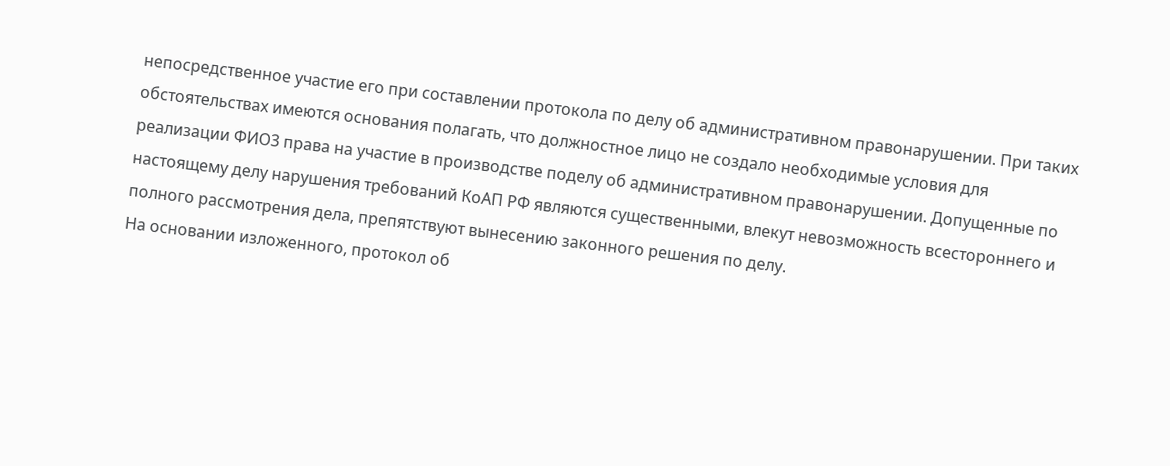непосредственное участие его при составлении протокола по делу об административном правонарушении. При таких обстоятельствах имеются основания полагать, что должностное лицо не создало необходимые условия для реализации ФИО3 права на участие в производстве поделу об административном правонарушении. Допущенные по настоящему делу нарушения требований КоАП РФ являются существенными, влекут невозможность всестороннего и полного рассмотрения дела, препятствуют вынесению законного решения по делу.
На основании изложенного, протокол об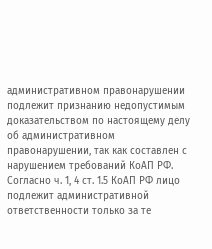административном правонарушении подлежит признанию недопустимым доказательством по настоящему делу об административном правонарушении, так как составлен с нарушением требований КоАП РФ.
Согласно ч. 1, 4 ст. 1.5 КоАП РФ лицо подлежит административной ответственности только за те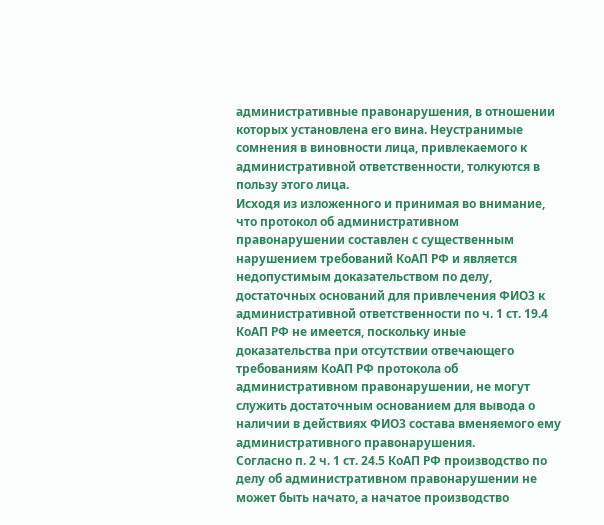административные правонарушения, в отношении которых установлена его вина. Неустранимые сомнения в виновности лица, привлекаемого к административной ответственности, толкуются в пользу этого лица.
Исходя из изложенного и принимая во внимание, что протокол об административном правонарушении составлен с существенным нарушением требований КоАП РФ и является недопустимым доказательством по делу, достаточных оснований для привлечения ФИО3 к административной ответственности по ч. 1 ст. 19.4 КоАП РФ не имеется, поскольку иные доказательства при отсутствии отвечающего требованиям КоАП РФ протокола об административном правонарушении, не могут служить достаточным основанием для вывода о наличии в действиях ФИО3 состава вменяемого ему административного правонарушения.
Согласно п. 2 ч. 1 ст. 24.5 КоАП РФ производство по делу об административном правонарушении не может быть начато, а начатое производство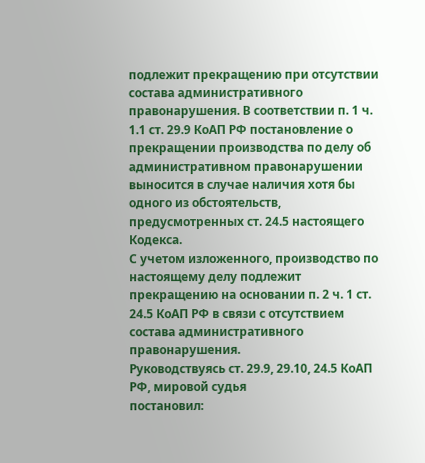подлежит прекращению при отсутствии состава административного правонарушения. В соответствии п. 1 ч. 1.1 ст. 29.9 КоАП РФ постановление о прекращении производства по делу об административном правонарушении выносится в случае наличия хотя бы одного из обстоятельств, предусмотренных ст. 24.5 настоящего Кодекса.
С учетом изложенного, производство по настоящему делу подлежит прекращению на основании п. 2 ч. 1 ст. 24.5 КоАП РФ в связи с отсутствием состава административного правонарушения.
Руководствуясь ст. 29.9, 29.10, 24.5 КоАП РФ, мировой судья
постановил: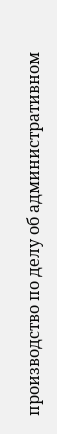производство по делу об административном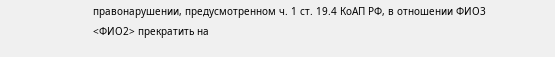правонарушении, предусмотренном ч. 1 ст. 19.4 КоАП РФ, в отношении ФИО3 <ФИО2> прекратить на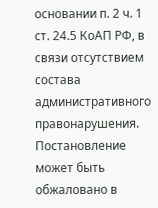основании п. 2 ч. 1 ст. 24.5 КоАП РФ, в связи отсутствием состава административного правонарушения.
Постановление может быть обжаловано в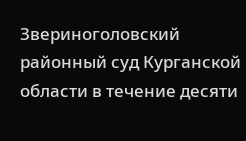Звериноголовский районный суд Курганской области в течение десяти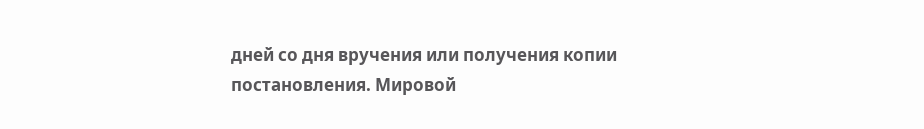дней со дня вручения или получения копии постановления. Мировой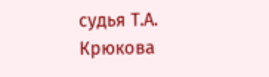судья Т.А. Крюкова